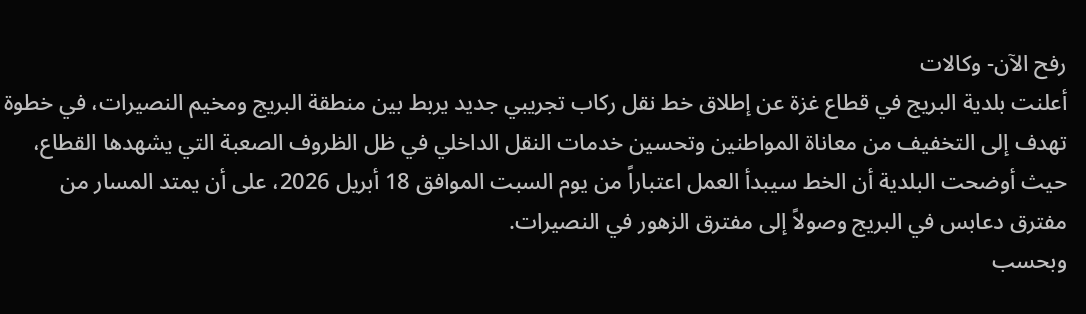رفح الآن- وكالات
أعلنت بلدية البريج في قطاع غزة عن إطلاق خط نقل ركاب تجريبي جديد يربط بين منطقة البريج ومخيم النصيرات، في خطوة تهدف إلى التخفيف من معاناة المواطنين وتحسين خدمات النقل الداخلي في ظل الظروف الصعبة التي يشهدها القطاع، حيث أوضحت البلدية أن الخط سيبدأ العمل اعتباراً من يوم السبت الموافق 18 أبريل 2026، على أن يمتد المسار من مفترق دعابس في البريج وصولاً إلى مفترق الزهور في النصيرات.
وبحسب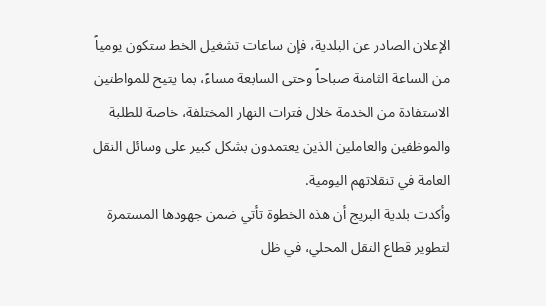الإعلان الصادر عن البلدية، فإن ساعات تشغيل الخط ستكون يومياً من الساعة الثامنة صباحاً وحتى السابعة مساءً، بما يتيح للمواطنين الاستفادة من الخدمة خلال فترات النهار المختلفة، خاصة للطلبة والموظفين والعاملين الذين يعتمدون بشكل كبير على وسائل النقل العامة في تنقلاتهم اليومية.
وأكدت بلدية البريج أن هذه الخطوة تأتي ضمن جهودها المستمرة لتطوير قطاع النقل المحلي، في ظل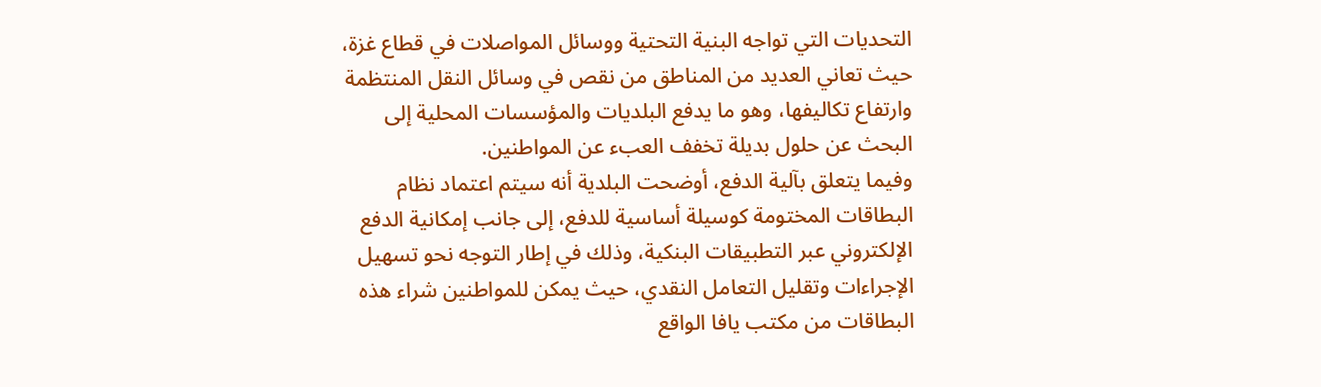التحديات التي تواجه البنية التحتية ووسائل المواصلات في قطاع غزة، حيث تعاني العديد من المناطق من نقص في وسائل النقل المنتظمة وارتفاع تكاليفها، وهو ما يدفع البلديات والمؤسسات المحلية إلى البحث عن حلول بديلة تخفف العبء عن المواطنين.
وفيما يتعلق بآلية الدفع، أوضحت البلدية أنه سيتم اعتماد نظام البطاقات المختومة كوسيلة أساسية للدفع، إلى جانب إمكانية الدفع الإلكتروني عبر التطبيقات البنكية، وذلك في إطار التوجه نحو تسهيل الإجراءات وتقليل التعامل النقدي، حيث يمكن للمواطنين شراء هذه البطاقات من مكتب يافا الواقع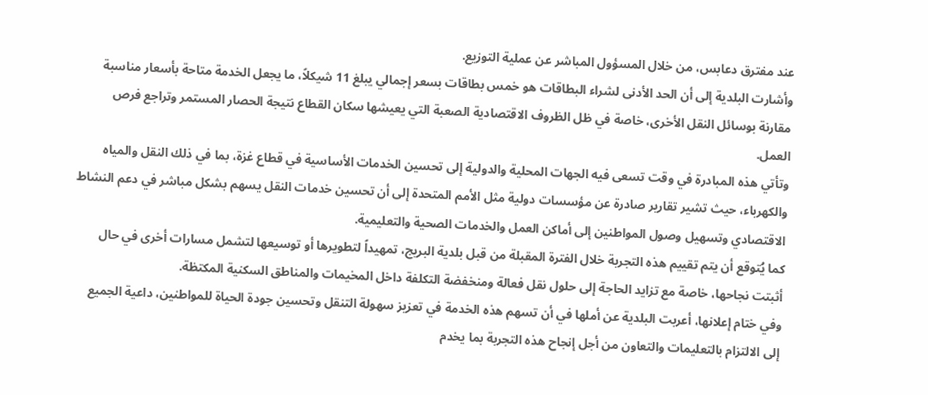عند مفترق دعابس، من خلال المسؤول المباشر عن عملية التوزيع.
وأشارت البلدية إلى أن الحد الأدنى لشراء البطاقات هو خمس بطاقات بسعر إجمالي يبلغ 11 شيكلاً، ما يجعل الخدمة متاحة بأسعار مناسبة مقارنة بوسائل النقل الأخرى، خاصة في ظل الظروف الاقتصادية الصعبة التي يعيشها سكان القطاع نتيجة الحصار المستمر وتراجع فرص العمل.
وتأتي هذه المبادرة في وقت تسعى فيه الجهات المحلية والدولية إلى تحسين الخدمات الأساسية في قطاع غزة، بما في ذلك النقل والمياه والكهرباء، حيث تشير تقارير صادرة عن مؤسسات دولية مثل الأمم المتحدة إلى أن تحسين خدمات النقل يسهم بشكل مباشر في دعم النشاط الاقتصادي وتسهيل وصول المواطنين إلى أماكن العمل والخدمات الصحية والتعليمية.
كما يُتوقع أن يتم تقييم هذه التجربة خلال الفترة المقبلة من قبل بلدية البريج، تمهيداً لتطويرها أو توسيعها لتشمل مسارات أخرى في حال أثبتت نجاحها، خاصة مع تزايد الحاجة إلى حلول نقل فعالة ومنخفضة التكلفة داخل المخيمات والمناطق السكنية المكتظة.
وفي ختام إعلانها، أعربت البلدية عن أملها في أن تسهم هذه الخدمة في تعزيز سهولة التنقل وتحسين جودة الحياة للمواطنين، داعية الجميع إلى الالتزام بالتعليمات والتعاون من أجل إنجاح هذه التجربة بما يخدم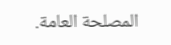المصلحة العامة.